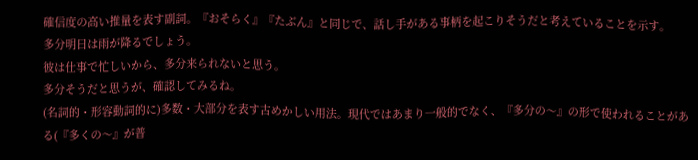確信度の高い推量を表す副詞。『おそらく』『たぶん』と同じで、話し手がある事柄を起こりそうだと考えていることを示す。
多分明日は雨が降るでしょう。
彼は仕事で忙しいから、多分来られないと思う。
多分そうだと思うが、確認してみるね。
(名詞的・形容動詞的に)多数・大部分を表す古めかしい用法。現代ではあまり一般的でなく、『多分の〜』の形で使われることがある(『多くの〜』が普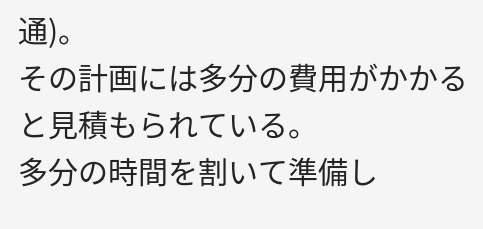通)。
その計画には多分の費用がかかると見積もられている。
多分の時間を割いて準備し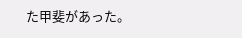た甲斐があった。